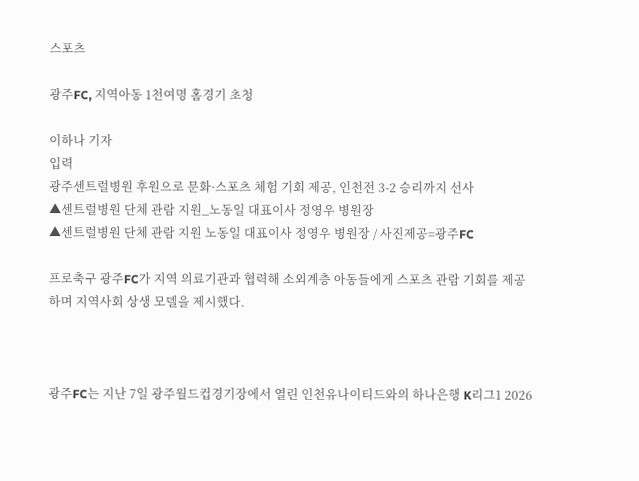스포츠

광주FC, 지역아동 1천여명 홈경기 초청

이하나 기자
입력
광주센트럴병원 후원으로 문화·스포츠 체험 기회 제공, 인천전 3-2 승리까지 선사
▲센트럴병원 단체 관람 지원_노동일 대표이사 정영우 병원장
▲센트럴병원 단체 관람 지원 노동일 대표이사 정영우 병원장 / 사진제공=광주FC

프로축구 광주FC가 지역 의료기관과 협력해 소외계층 아동들에게 스포츠 관람 기회를 제공하며 지역사회 상생 모델을 제시했다.



광주FC는 지난 7일 광주월드컵경기장에서 열린 인천유나이티드와의 하나은행 K리그1 2026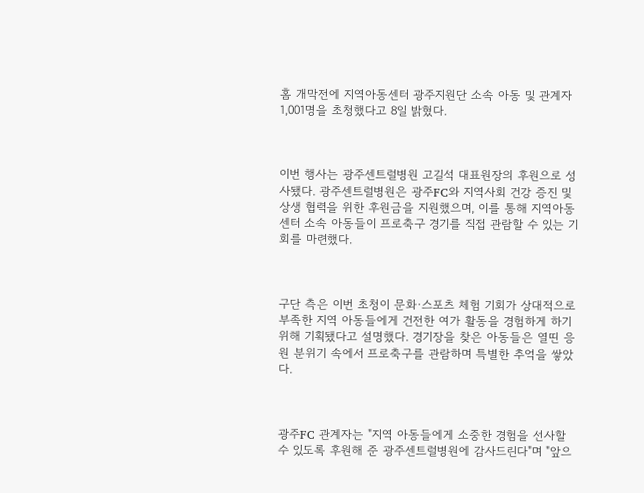홈 개막전에 지역아동센터 광주지원단 소속 아동 및 관계자 1,001명을 초청했다고 8일 밝혔다.



이번 행사는 광주센트럴병원 고길석 대표원장의 후원으로 성사됐다. 광주센트럴병원은 광주FC와 지역사회 건강 증진 및 상생 협력을 위한 후원금을 지원했으며, 이를 통해 지역아동센터 소속 아동들이 프로축구 경기를 직접 관람할 수 있는 기회를 마련했다.



구단 측은 이번 초청이 문화·스포츠 체험 기회가 상대적으로 부족한 지역 아동들에게 건전한 여가 활동을 경험하게 하기 위해 기획됐다고 설명했다. 경기장을 찾은 아동들은 열띤 응원 분위기 속에서 프로축구를 관람하며 특별한 추억을 쌓았다.



광주FC 관계자는 "지역 아동들에게 소중한 경험을 선사할 수 있도록 후원해 준 광주센트럴병원에 감사드린다"며 "앞으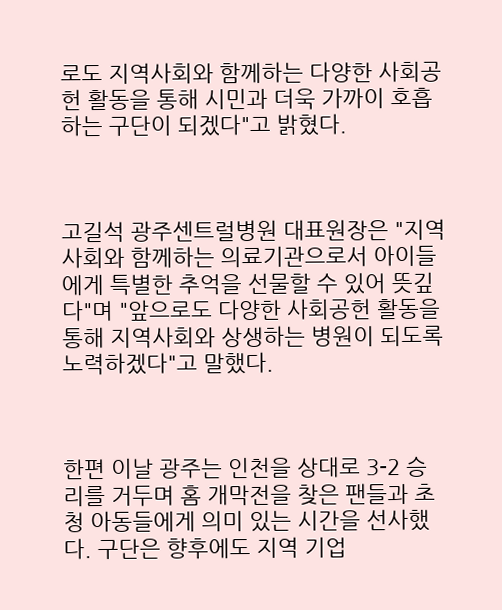로도 지역사회와 함께하는 다양한 사회공헌 활동을 통해 시민과 더욱 가까이 호흡하는 구단이 되겠다"고 밝혔다.



고길석 광주센트럴병원 대표원장은 "지역사회와 함께하는 의료기관으로서 아이들에게 특별한 추억을 선물할 수 있어 뜻깊다"며 "앞으로도 다양한 사회공헌 활동을 통해 지역사회와 상생하는 병원이 되도록 노력하겠다"고 말했다.



한편 이날 광주는 인천을 상대로 3-2 승리를 거두며 홈 개막전을 찾은 팬들과 초청 아동들에게 의미 있는 시간을 선사했다. 구단은 향후에도 지역 기업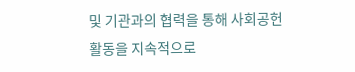및 기관과의 협력을 통해 사회공헌 활동을 지속적으로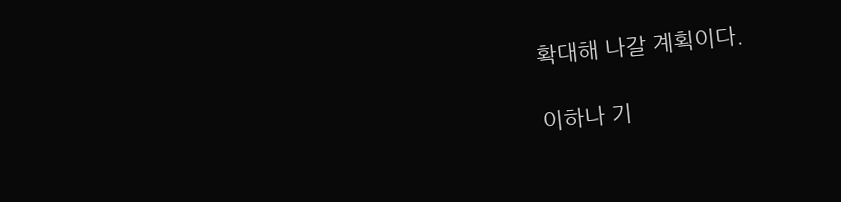확대해 나갈 계획이다.

이하나 기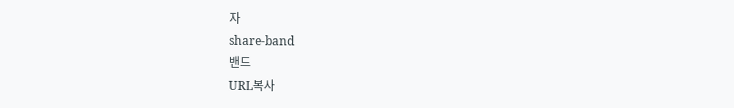자
share-band
밴드
URL복사